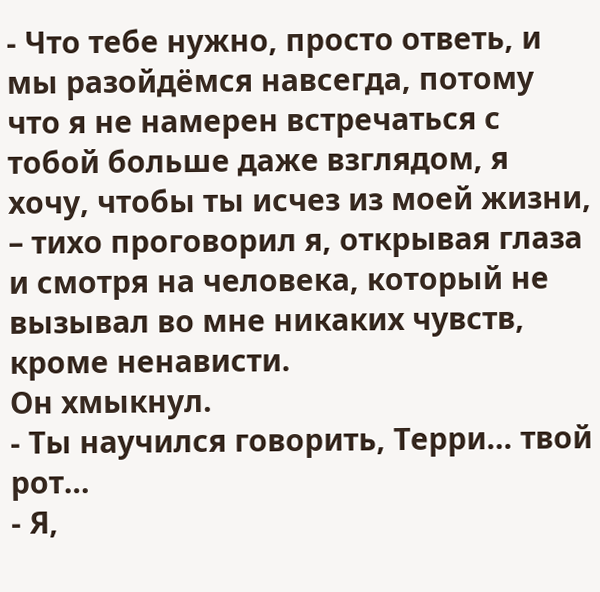- Что тебе нужно, просто ответь, и мы разойдёмся навсегда, потому что я не намерен встречаться с тобой больше даже взглядом, я хочу, чтобы ты исчез из моей жизни, – тихо проговорил я, открывая глаза и смотря на человека, который не вызывал во мне никаких чувств, кроме ненависти.
Он хмыкнул.
- Ты научился говорить, Терри… твой рот…
- Я,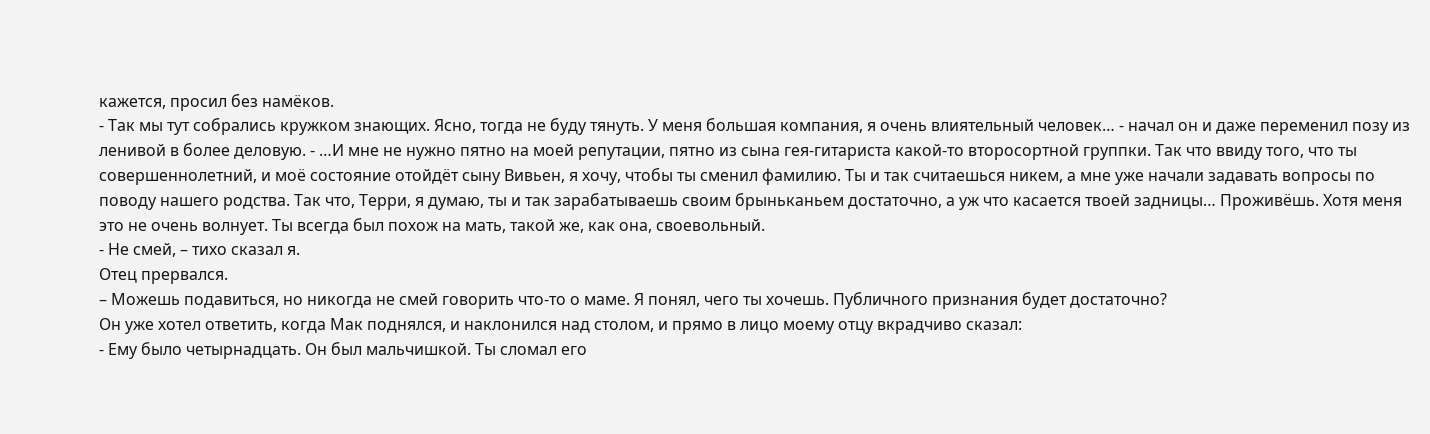кажется, просил без намёков.
- Так мы тут собрались кружком знающих. Ясно, тогда не буду тянуть. У меня большая компания, я очень влиятельный человек… - начал он и даже переменил позу из ленивой в более деловую. - …И мне не нужно пятно на моей репутации, пятно из сына гея-гитариста какой-то второсортной группки. Так что ввиду того, что ты совершеннолетний, и моё состояние отойдёт сыну Вивьен, я хочу, чтобы ты сменил фамилию. Ты и так считаешься никем, а мне уже начали задавать вопросы по поводу нашего родства. Так что, Терри, я думаю, ты и так зарабатываешь своим брыньканьем достаточно, а уж что касается твоей задницы… Проживёшь. Хотя меня это не очень волнует. Ты всегда был похож на мать, такой же, как она, своевольный.
- Не смей, – тихо сказал я.
Отец прервался.
– Можешь подавиться, но никогда не смей говорить что-то о маме. Я понял, чего ты хочешь. Публичного признания будет достаточно?
Он уже хотел ответить, когда Мак поднялся, и наклонился над столом, и прямо в лицо моему отцу вкрадчиво сказал:
- Ему было четырнадцать. Он был мальчишкой. Ты сломал его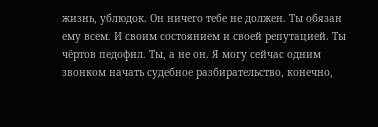жизнь, ублюдок. Он ничего тебе не должен. Ты обязан ему всем. И своим состоянием и своей репутацией. Ты чёртов педофил. Ты, а не он. Я могу сейчас одним звонком начать судебное разбирательство, конечно,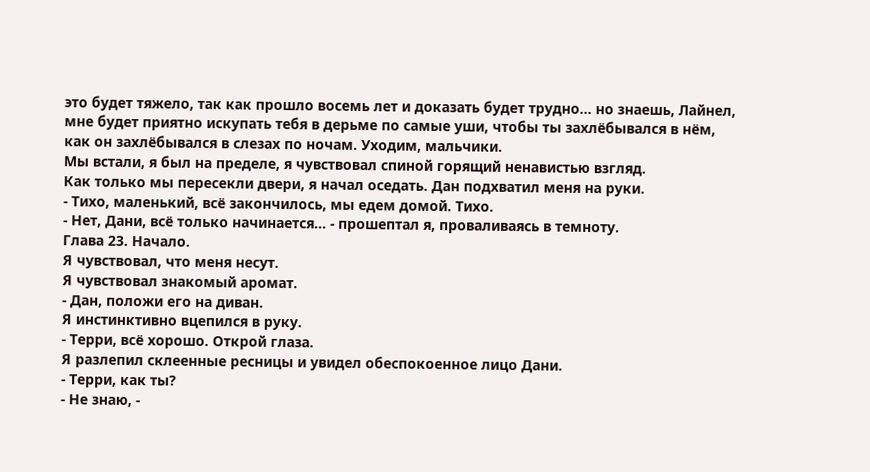это будет тяжело, так как прошло восемь лет и доказать будет трудно… но знаешь, Лайнел, мне будет приятно искупать тебя в дерьме по самые уши, чтобы ты захлёбывался в нём, как он захлёбывался в слезах по ночам. Уходим, мальчики.
Мы встали, я был на пределе, я чувствовал спиной горящий ненавистью взгляд.
Как только мы пересекли двери, я начал оседать. Дан подхватил меня на руки.
- Тихо, маленький, всё закончилось, мы едем домой. Тихо.
- Нет, Дани, всё только начинается… - прошептал я, проваливаясь в темноту.
Глава 23. Начало.
Я чувствовал, что меня несут.
Я чувствовал знакомый аромат.
- Дан, положи его на диван.
Я инстинктивно вцепился в руку.
- Терри, всё хорошо. Открой глаза.
Я разлепил склеенные ресницы и увидел обеспокоенное лицо Дани.
- Терри, как ты?
- Не знаю, -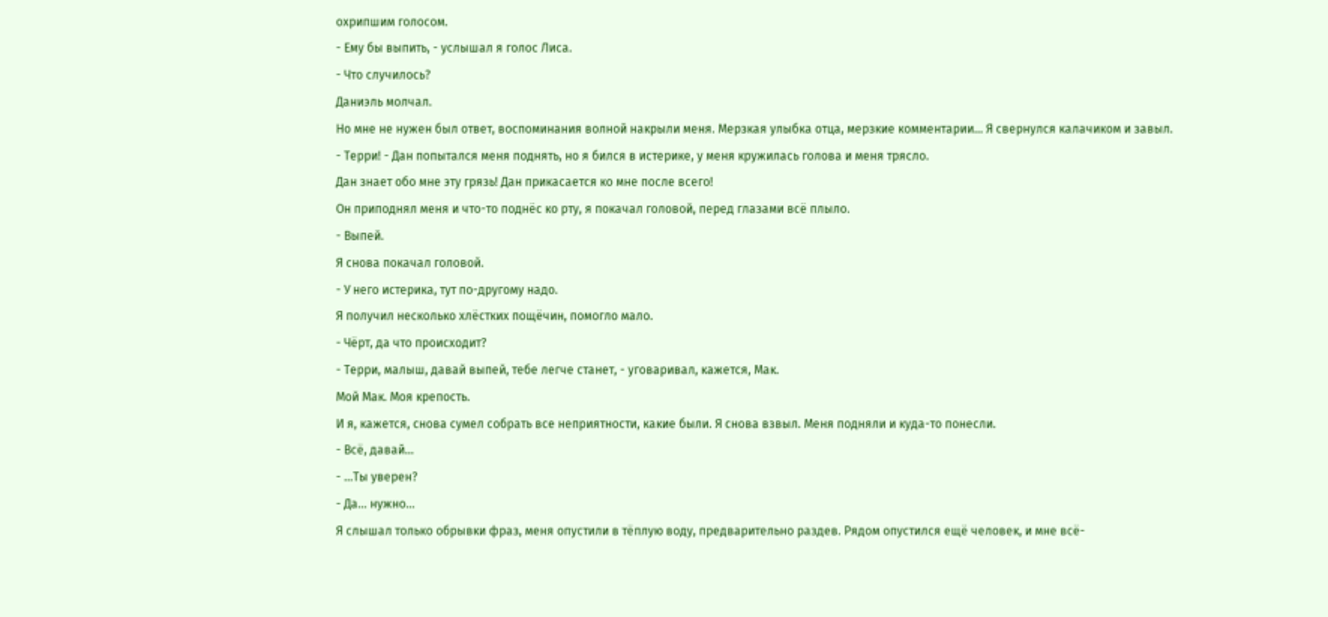охрипшим голосом.
- Ему бы выпить, - услышал я голос Лиса.
- Что случилось?
Даниэль молчал.
Но мне не нужен был ответ, воспоминания волной накрыли меня. Мерзкая улыбка отца, мерзкие комментарии... Я свернулся калачиком и завыл.
- Терри! - Дан попытался меня поднять, но я бился в истерике, у меня кружилась голова и меня трясло.
Дан знает обо мне эту грязь! Дан прикасается ко мне после всего!
Он приподнял меня и что-то поднёс ко рту, я покачал головой, перед глазами всё плыло.
- Выпей.
Я снова покачал головой.
- У него истерика, тут по-другому надо.
Я получил несколько хлёстких пощёчин, помогло мало.
- Чёрт, да что происходит?
- Терри, малыш, давай выпей, тебе легче станет, - уговаривал, кажется, Мак.
Мой Мак. Моя крепость.
И я, кажется, снова сумел собрать все неприятности, какие были. Я снова взвыл. Меня подняли и куда-то понесли.
- Всё, давай...
- ...Ты уверен?
- Да... нужно...
Я слышал только обрывки фраз, меня опустили в тёплую воду, предварительно раздев. Рядом опустился ещё человек, и мне всё-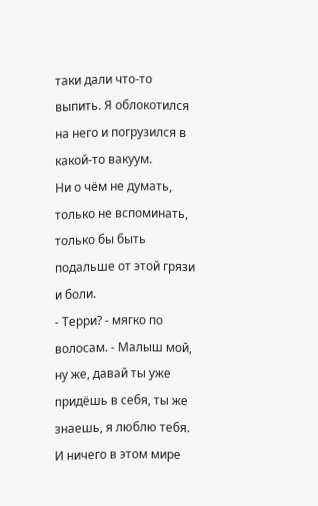таки дали что-то выпить. Я облокотился на него и погрузился в какой-то вакуум.
Ни о чём не думать, только не вспоминать, только бы быть подальше от этой грязи и боли.
- Терри? - мягко по волосам. - Малыш мой, ну же, давай ты уже придёшь в себя, ты же знаешь, я люблю тебя. И ничего в этом мире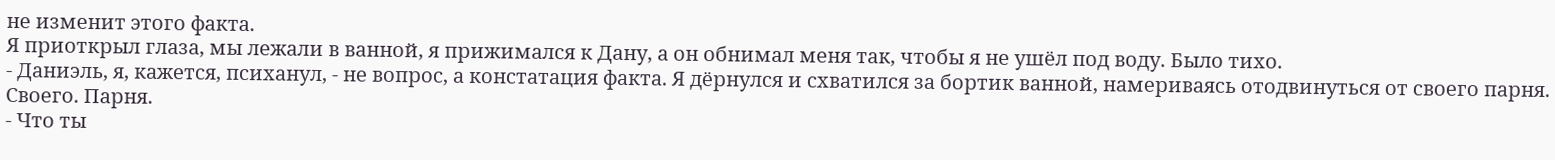не изменит этого факта.
Я приоткрыл глаза, мы лежали в ванной, я прижимался к Дану, а он обнимал меня так, чтобы я не ушёл под воду. Было тихо.
- Даниэль, я, кажется, психанул, - не вопрос, а констатация факта. Я дёрнулся и схватился за бортик ванной, намериваясь отодвинуться от своего парня. Своего. Парня.
- Что ты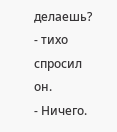делаешь? - тихо спросил он.
- Ничего.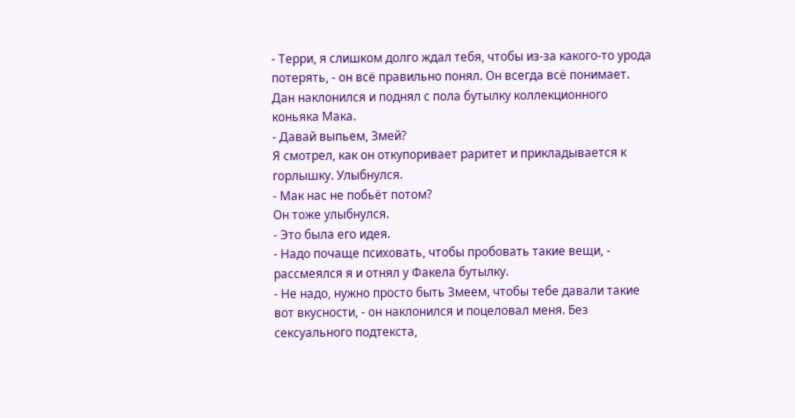- Терри, я слишком долго ждал тебя, чтобы из-за какого-то урода потерять, - он всё правильно понял. Он всегда всё понимает.
Дан наклонился и поднял с пола бутылку коллекционного коньяка Мака.
- Давай выпьем, Змей?
Я смотрел, как он откупоривает раритет и прикладывается к горлышку. Улыбнулся.
- Мак нас не побьёт потом?
Он тоже улыбнулся.
- Это была его идея.
- Надо почаще психовать, чтобы пробовать такие вещи, - рассмеялся я и отнял у Факела бутылку.
- Не надо, нужно просто быть Змеем, чтобы тебе давали такие вот вкусности, - он наклонился и поцеловал меня. Без сексуального подтекста,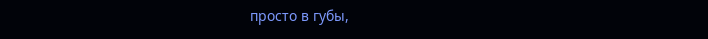просто в губы,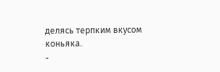делясь терпким вкусом коньяка.
-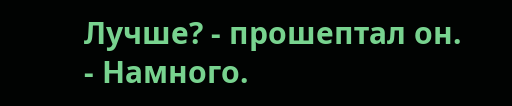Лучше? - прошептал он.
- Намного.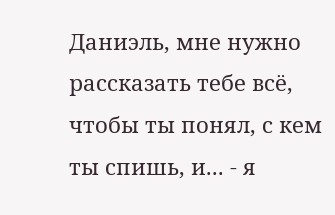Даниэль, мне нужно рассказать тебе всё, чтобы ты понял, с кем ты спишь, и... - я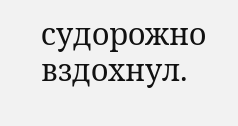судорожно вздохнул.